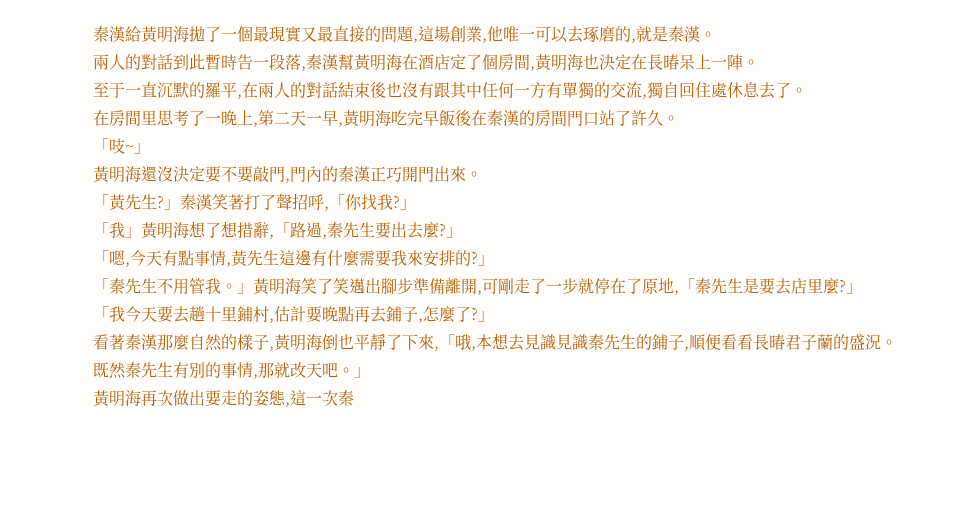秦漢給黃明海拋了一個最現實又最直接的問題,這場創業,他唯一可以去琢磨的,就是秦漢。
兩人的對話到此暫時告一段落,秦漢幫黃明海在酒店定了個房間,黃明海也決定在長暙呆上一陣。
至于一直沉默的羅平,在兩人的對話結束後也沒有跟其中任何一方有單獨的交流,獨自回住處休息去了。
在房間里思考了一晚上,第二天一早,黃明海吃完早飯後在秦漢的房間門口站了許久。
「吱~」
黃明海還沒決定要不要敲門,門內的秦漢正巧開門出來。
「黃先生?」秦漢笑著打了聲招呼,「你找我?」
「我」黃明海想了想措辭,「路過,秦先生要出去麼?」
「嗯,今天有點事情,黃先生這邊有什麼需要我來安排的?」
「秦先生不用管我。」黃明海笑了笑邁出腳步準備離開,可剛走了一步就停在了原地,「秦先生是要去店里麼?」
「我今天要去趟十里鋪村,估計要晚點再去鋪子,怎麼了?」
看著秦漢那麼自然的樣子,黃明海倒也平靜了下來,「哦,本想去見識見識秦先生的鋪子,順便看看長暙君子蘭的盛況。
既然秦先生有別的事情,那就改天吧。」
黃明海再次做出要走的姿態,這一次秦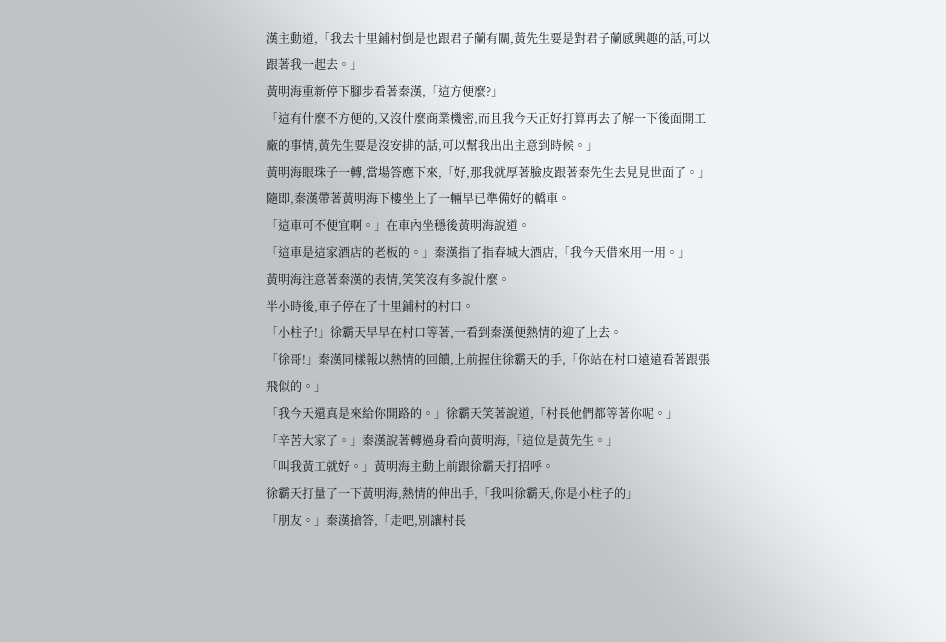漢主動道,「我去十里鋪村倒是也跟君子蘭有關,黃先生要是對君子蘭感興趣的話,可以跟著我一起去。」
黃明海重新停下腳步看著秦漢,「這方便麼?」
「這有什麼不方便的,又沒什麼商業機密,而且我今天正好打算再去了解一下後面開工廠的事情,黃先生要是沒安排的話,可以幫我出出主意到時候。」
黃明海眼珠子一轉,當場答應下來,「好,那我就厚著臉皮跟著秦先生去見見世面了。」
隨即,秦漢帶著黃明海下樓坐上了一輛早已準備好的轎車。
「這車可不便宜啊。」在車內坐穩後黃明海說道。
「這車是這家酒店的老板的。」秦漢指了指春城大酒店,「我今天借來用一用。」
黃明海注意著秦漢的表情,笑笑沒有多說什麼。
半小時後,車子停在了十里鋪村的村口。
「小柱子!」徐霸天早早在村口等著,一看到秦漢便熱情的迎了上去。
「徐哥!」秦漢同樣報以熱情的回饋,上前握住徐霸天的手,「你站在村口遠遠看著跟張飛似的。」
「我今天還真是來給你開路的。」徐霸天笑著說道,「村長他們都等著你呢。」
「辛苦大家了。」秦漢說著轉過身看向黃明海,「這位是黃先生。」
「叫我黃工就好。」黃明海主動上前跟徐霸天打招呼。
徐霸天打量了一下黃明海,熱情的伸出手,「我叫徐霸天,你是小柱子的」
「朋友。」秦漢搶答,「走吧,別讓村長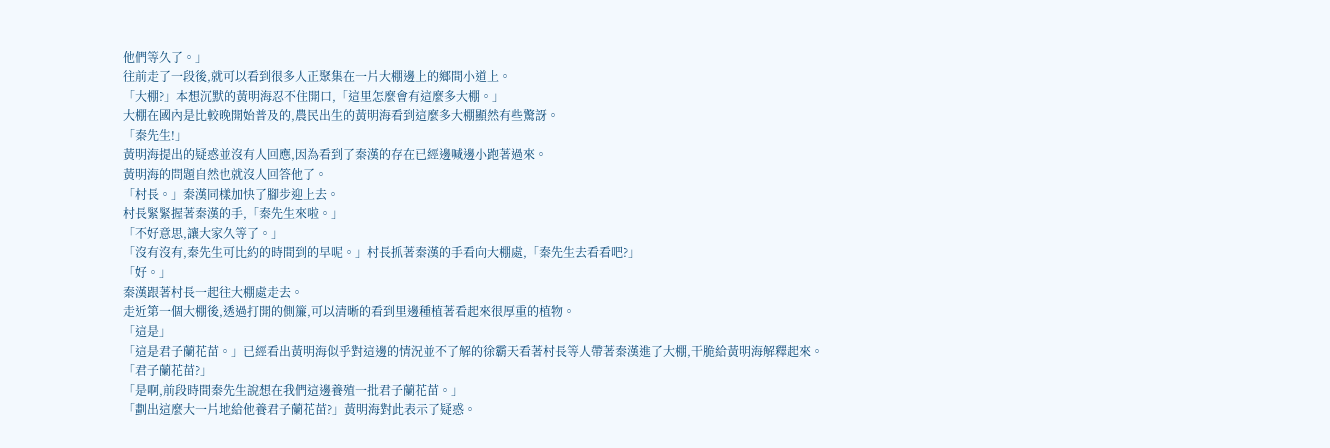他們等久了。」
往前走了一段後,就可以看到很多人正聚集在一片大棚邊上的鄉間小道上。
「大棚?」本想沉默的黃明海忍不住開口,「這里怎麼會有這麼多大棚。」
大棚在國內是比較晚開始普及的,農民出生的黃明海看到這麼多大棚顯然有些驚訝。
「秦先生!」
黃明海提出的疑惑並沒有人回應,因為看到了秦漢的存在已經邊喊邊小跑著過來。
黃明海的問題自然也就沒人回答他了。
「村長。」秦漢同樣加快了腳步迎上去。
村長緊緊握著秦漢的手,「秦先生來啦。」
「不好意思,讓大家久等了。」
「沒有沒有,秦先生可比約的時間到的早呢。」村長抓著秦漢的手看向大棚處,「秦先生去看看吧?」
「好。」
秦漢跟著村長一起往大棚處走去。
走近第一個大棚後,透過打開的側簾,可以清晰的看到里邊種植著看起來很厚重的植物。
「這是」
「這是君子蘭花苗。」已經看出黃明海似乎對這邊的情況並不了解的徐霸天看著村長等人帶著秦漢進了大棚,干脆給黃明海解釋起來。
「君子蘭花苗?」
「是啊,前段時間秦先生說想在我們這邊養殖一批君子蘭花苗。」
「劃出這麼大一片地給他養君子蘭花苗?」黃明海對此表示了疑惑。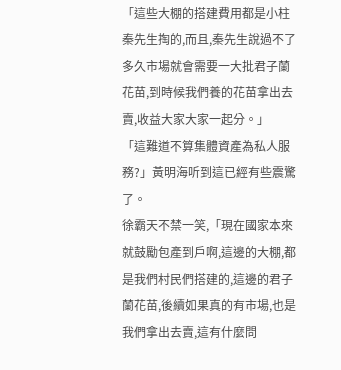「這些大棚的搭建費用都是小柱秦先生掏的,而且,秦先生說過不了多久市場就會需要一大批君子蘭花苗,到時候我們養的花苗拿出去賣,收益大家大家一起分。」
「這難道不算集體資產為私人服務?」黃明海听到這已經有些震驚了。
徐霸天不禁一笑,「現在國家本來就鼓勵包產到戶啊,這邊的大棚,都是我們村民們搭建的,這邊的君子蘭花苗,後續如果真的有市場,也是我們拿出去賣,這有什麼問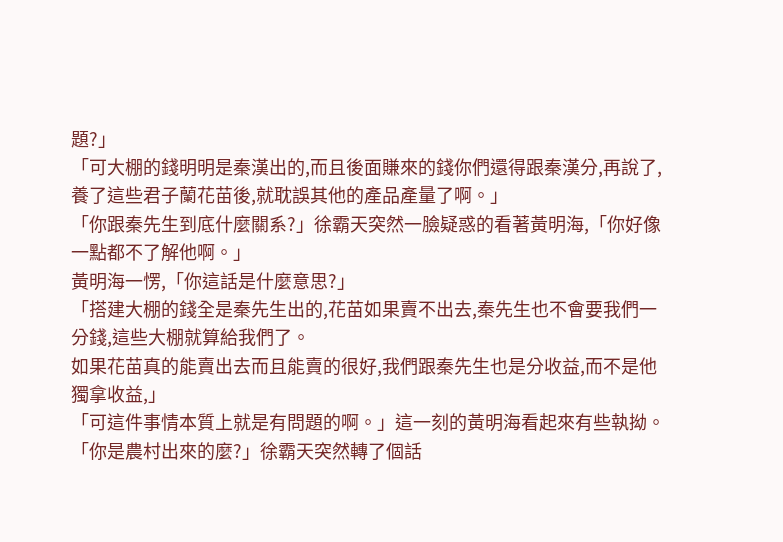題?」
「可大棚的錢明明是秦漢出的,而且後面賺來的錢你們還得跟秦漢分,再說了,養了這些君子蘭花苗後,就耽誤其他的產品產量了啊。」
「你跟秦先生到底什麼關系?」徐霸天突然一臉疑惑的看著黃明海,「你好像一點都不了解他啊。」
黃明海一愣,「你這話是什麼意思?」
「搭建大棚的錢全是秦先生出的,花苗如果賣不出去,秦先生也不會要我們一分錢,這些大棚就算給我們了。
如果花苗真的能賣出去而且能賣的很好,我們跟秦先生也是分收益,而不是他獨拿收益,」
「可這件事情本質上就是有問題的啊。」這一刻的黃明海看起來有些執拗。
「你是農村出來的麼?」徐霸天突然轉了個話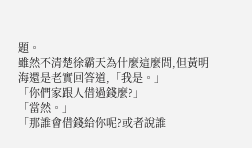題。
雖然不清楚徐霸天為什麼這麼問,但黃明海還是老實回答道,「我是。」
「你們家跟人借過錢麼?」
「當然。」
「那誰會借錢給你呢?或者說誰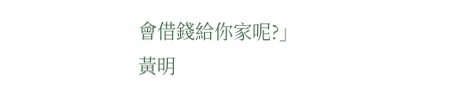會借錢給你家呢?」
黃明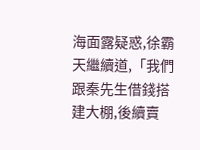海面露疑惑,徐霸天繼續道,「我們跟秦先生借錢搭建大棚,後續賣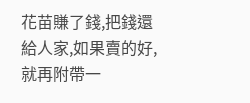花苗賺了錢,把錢還給人家,如果賣的好,就再附帶一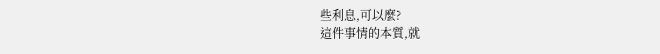些利息,可以麼?
這件事情的本質,就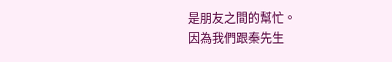是朋友之間的幫忙。
因為我們跟秦先生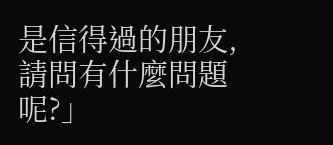是信得過的朋友,請問有什麼問題呢?」